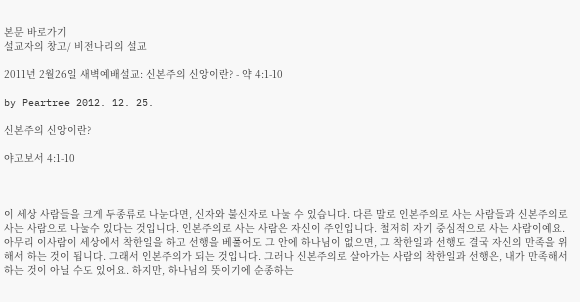본문 바로가기
설교자의 창고/ 비전나리의 설교

2011년 2월26일 새벽예배설교: 신본주의 신앙이란? - 약 4:1-10

by Peartree 2012. 12. 25.

신본주의 신앙이란?

야고보서 4:1-10



이 세상 사람들을 크게 두종류로 나눈다면, 신자와 불신자로 나눌 수 있습니다. 다른 말로 인본주의로 사는 사람들과 신본주의로 사는 사람으로 나눌수 있다는 것입니다. 인본주의로 사는 사람은 자신이 주인입니다. 철저히 자기 중심적으로 사는 사람이예요. 아무리 이사람이 세상에서 착한일을 하고 선행을 베풀어도 그 안에 하나님이 없으면, 그 착한일과 선행도 결국 자신의 만족을 위해서 하는 것이 됩니다. 그래서 인본주의가 되는 것입니다. 그러나 신본주의로 살아가는 사람의 착한일과 선행은, 내가 만족해서 하는 것이 아닐 수도 있어요. 하지만, 하나님의 뜻이기에 순종하는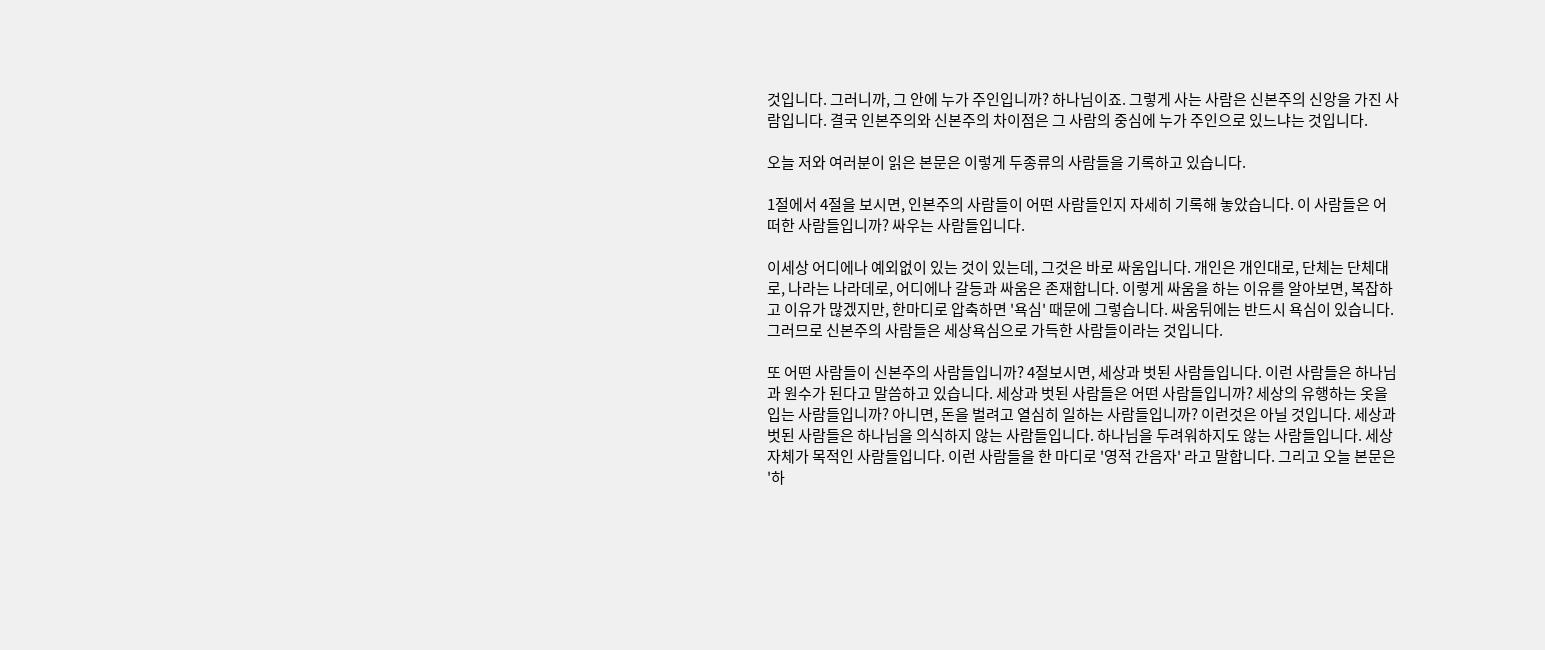것입니다. 그러니까, 그 안에 누가 주인입니까? 하나님이죠. 그렇게 사는 사람은 신본주의 신앙을 가진 사람입니다. 결국 인본주의와 신본주의 차이점은 그 사람의 중심에 누가 주인으로 있느냐는 것입니다.

오늘 저와 여러분이 읽은 본문은 이렇게 두종류의 사람들을 기록하고 있습니다.

1절에서 4절을 보시면, 인본주의 사람들이 어떤 사람들인지 자세히 기록해 놓았습니다. 이 사람들은 어떠한 사람들입니까? 싸우는 사람들입니다.

이세상 어디에나 예외없이 있는 것이 있는데, 그것은 바로 싸움입니다. 개인은 개인대로, 단체는 단체대로, 나라는 나라데로, 어디에나 갈등과 싸움은 존재합니다. 이렇게 싸움을 하는 이유를 알아보면, 복잡하고 이유가 많겠지만, 한마디로 압축하면 '욕심' 때문에 그렇습니다. 싸움뒤에는 반드시 욕심이 있습니다. 그러므로 신본주의 사람들은 세상욕심으로 가득한 사람들이라는 것입니다.

또 어떤 사람들이 신본주의 사람들입니까? 4절보시면, 세상과 벗된 사람들입니다. 이런 사람들은 하나님과 원수가 된다고 말씀하고 있습니다. 세상과 벗된 사람들은 어떤 사람들입니까? 세상의 유행하는 옷을 입는 사람들입니까? 아니면, 돈을 벌려고 열심히 일하는 사람들입니까? 이런것은 아닐 것입니다. 세상과 벗된 사람들은 하나님을 의식하지 않는 사람들입니다. 하나님을 두려워하지도 않는 사람들입니다. 세상자체가 목적인 사람들입니다. 이런 사람들을 한 마디로 '영적 간음자' 라고 말합니다. 그리고 오늘 본문은 '하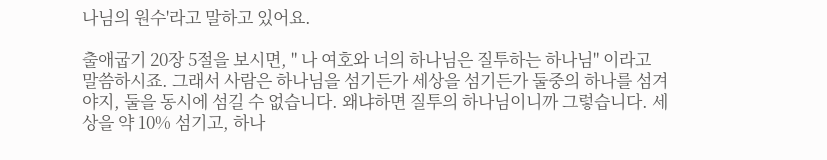나님의 원수'라고 말하고 있어요.

출애굽기 20장 5절을 보시면, " 나 여호와 너의 하나님은 질투하는 하나님" 이라고 말씀하시죠. 그래서 사람은 하나님을 섬기든가 세상을 섬기든가 둘중의 하나를 섬겨야지, 둘을 동시에 섬길 수 없습니다. 왜냐하면 질투의 하나님이니까 그렇습니다. 세상을 약 10% 섬기고, 하나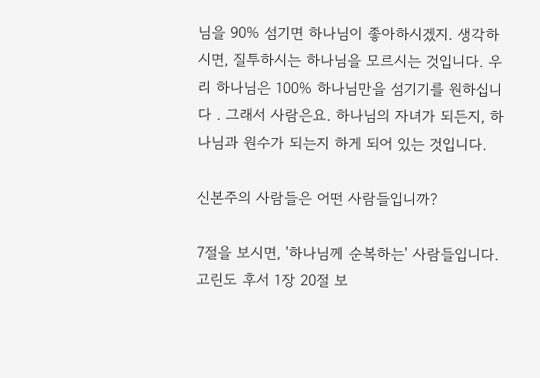님을 90% 섬기면 하나님이 좋아하시겠지. 생각하시면, 질투하시는 하나님을 모르시는 것입니다. 우리 하나님은 100% 하나님만을 섬기기를 원하십니다 . 그래서 사람은요. 하나님의 자녀가 되든지, 하나님과 원수가 되는지 하게 되어 있는 것입니다.

신본주의 사람들은 어떤 사람들입니까?

7절을 보시면, '하나님께 순복하는' 사람들입니다. 고린도 후서 1장 20절 보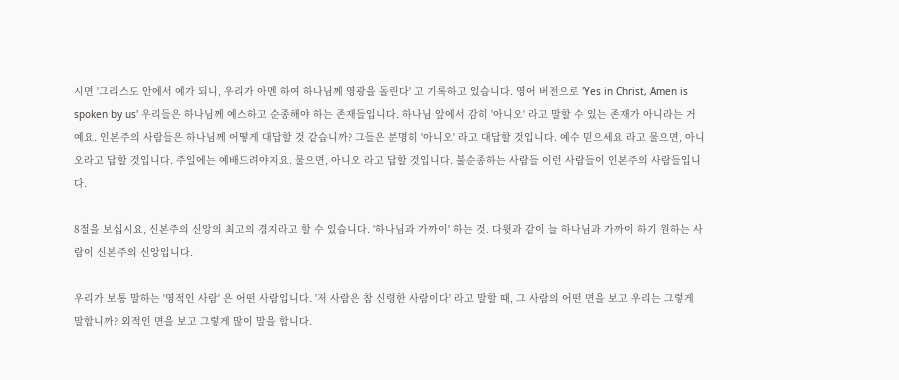시면 '그리스도 안에서 예가 되니, 우리가 아멘 하여 하나님께 영광을 돌린다' 고 기록하고 있습니다. 영어 버전으로 'Yes in Christ, Amen is spoken by us' 우리들은 하나님께 예스하고 순종해야 하는 존재들입니다. 하나님 앞에서 감히 '아니오' 라고 말할 수 있는 존재가 아니라는 거예요. 인본주의 사람들은 하나님께 어떻게 대답할 것 같습니까? 그들은 분명히 '아니오' 라고 대답할 것입니다. 예수 믿으세요 라고 물으면, 아니오라고 답할 것입니다. 주일에는 예배드려야지요. 물으면, 아니오 라고 답할 것입니다. 불순종하는 사람들 이런 사람들이 인본주의 사람들입니다.

8절을 보십시요, 신본주의 신앙의 최고의 경지라고 할 수 있습니다. '하나님과 가까이' 하는 것. 다윗과 같이 늘 하나님과 가까이 하기 원하는 사람이 신본주의 신앙입니다.

우리가 보통 말하는 '영적인 사람' 은 어떤 사람입니다. '저 사람은 참 신령한 사람이다' 라고 말할 때, 그 사람의 어떤 면을 보고 우리는 그렇게 말합니까? 외적인 면을 보고 그렇게 많이 말을 합니다.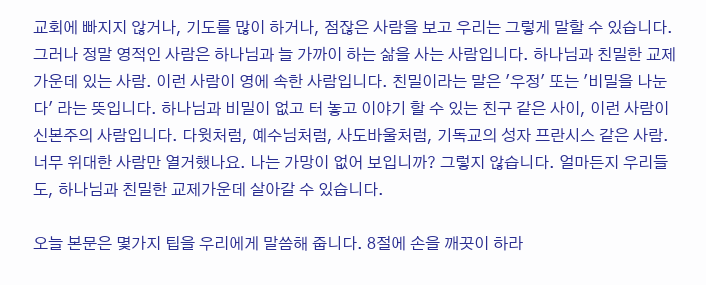교회에 빠지지 않거나, 기도를 많이 하거나, 점잖은 사람을 보고 우리는 그렇게 말할 수 있습니다. 그러나 정말 영적인 사람은 하나님과 늘 가까이 하는 삶을 사는 사람입니다. 하나님과 친밀한 교제가운데 있는 사람. 이런 사람이 영에 속한 사람입니다. 친밀이라는 말은 '우정' 또는 '비밀을 나눈다' 라는 뜻입니다. 하나님과 비밀이 없고 터 놓고 이야기 할 수 있는 친구 같은 사이, 이런 사람이 신본주의 사람입니다. 다윗처럼, 예수님처럼, 사도바울처럼, 기독교의 성자 프란시스 같은 사람. 너무 위대한 사람만 열거했나요. 나는 가망이 없어 보입니까? 그렇지 않습니다. 얼마든지 우리들도, 하나님과 친밀한 교제가운데 살아갈 수 있습니다.

오늘 본문은 몇가지 팁을 우리에게 말씀해 줍니다. 8절에 손을 깨끗이 하라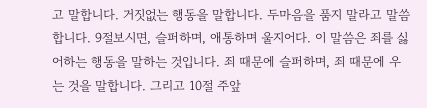고 말합니다. 거짓없는 행동을 말합니다. 두마음을 품지 말라고 말씀합니다. 9절보시면, 슬퍼하며, 애통하며 울지어다. 이 말씀은 죄를 싫어하는 행동을 말하는 것입니다. 죄 때문에 슬퍼하며, 죄 때문에 우는 것을 말합니다. 그리고 10절 주앞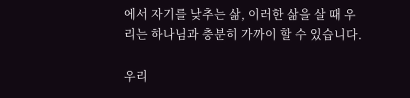에서 자기를 낮추는 삶, 이러한 삶을 살 때 우리는 하나님과 충분히 가까이 할 수 있습니다.

우리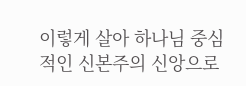이렇게 살아 하나님 중심적인 신본주의 신앙으로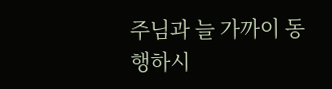주님과 늘 가까이 동행하시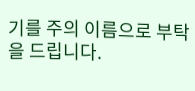기를 주의 이름으로 부탁을 드립니다.